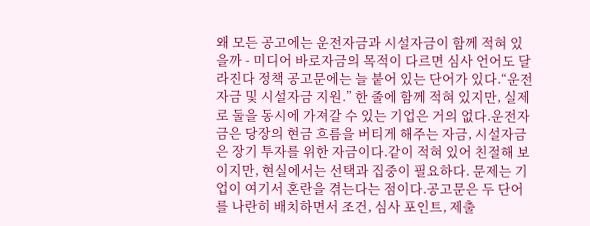왜 모든 공고에는 운전자금과 시설자금이 함께 적혀 있을까 - 미디어 바로자금의 목적이 다르면 심사 언어도 달라진다 정책 공고문에는 늘 붙어 있는 단어가 있다.“운전자금 및 시설자금 지원.” 한 줄에 함께 적혀 있지만, 실제로 둘을 동시에 가져갈 수 있는 기업은 거의 없다.운전자금은 당장의 현금 흐름을 버티게 해주는 자금, 시설자금은 장기 투자를 위한 자금이다.같이 적혀 있어 친절해 보이지만, 현실에서는 선택과 집중이 필요하다. 문제는 기업이 여기서 혼란을 겪는다는 점이다.공고문은 두 단어를 나란히 배치하면서 조건, 심사 포인트, 제출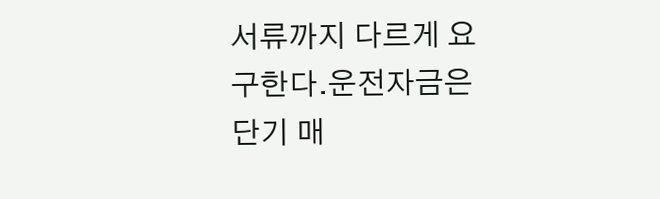서류까지 다르게 요구한다.운전자금은 단기 매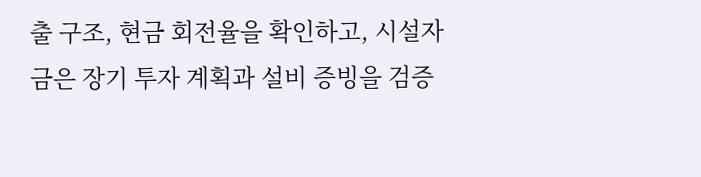출 구조, 현금 회전율을 확인하고, 시설자금은 장기 투자 계획과 설비 증빙을 검증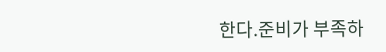한다.준비가 부족하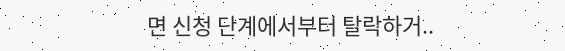면 신청 단계에서부터 탈락하거..